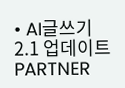• AI글쓰기 2.1 업데이트
PARTNER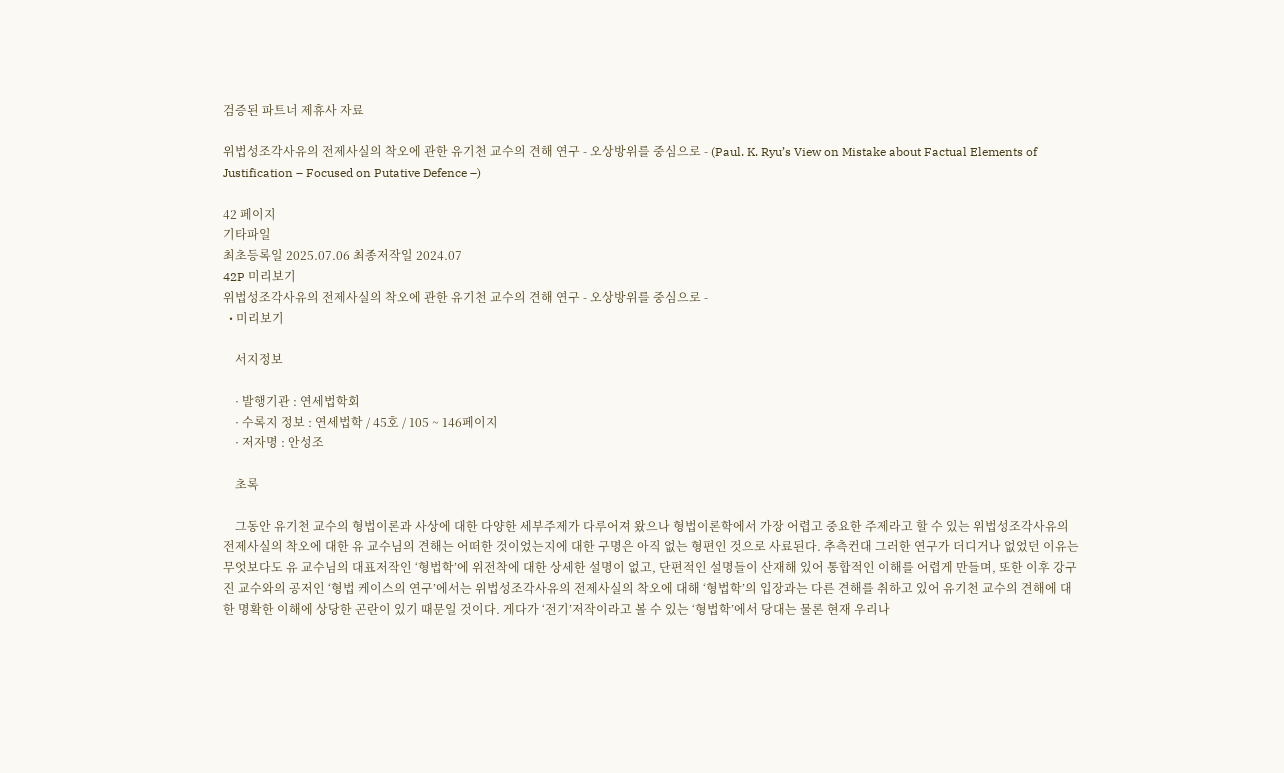검증된 파트너 제휴사 자료

위법성조각사유의 전제사실의 착오에 관한 유기천 교수의 견해 연구 - 오상방위를 중심으로 - (Paul. K. Ryu’s View on Mistake about Factual Elements of Justification – Focused on Putative Defence –)

42 페이지
기타파일
최초등록일 2025.07.06 최종저작일 2024.07
42P 미리보기
위법성조각사유의 전제사실의 착오에 관한 유기천 교수의 견해 연구 - 오상방위를 중심으로 -
  • 미리보기

    서지정보

    · 발행기관 : 연세법학회
    · 수록지 정보 : 연세법학 / 45호 / 105 ~ 146페이지
    · 저자명 : 안성조

    초록

    그동안 유기천 교수의 형법이론과 사상에 대한 다양한 세부주제가 다루어져 왔으나 형법이론학에서 가장 어렵고 중요한 주제라고 할 수 있는 위법성조각사유의 전제사실의 착오에 대한 유 교수님의 견해는 어떠한 것이었는지에 대한 구명은 아직 없는 형편인 것으로 사료된다. 추측컨대 그러한 연구가 더디거나 없었던 이유는 무엇보다도 유 교수님의 대표저작인 ‘형법학’에 위전착에 대한 상세한 설명이 없고, 단편적인 설명들이 산재해 있어 통합적인 이해를 어렵게 만들며, 또한 이후 강구진 교수와의 공저인 ‘형법 케이스의 연구’에서는 위법성조각사유의 전제사실의 착오에 대해 ‘형법학’의 입장과는 다른 견해를 취하고 있어 유기천 교수의 견해에 대한 명확한 이해에 상당한 곤란이 있기 때문일 것이다. 게다가 ‘전기’저작이라고 볼 수 있는 ‘형법학’에서 당대는 물론 현재 우리나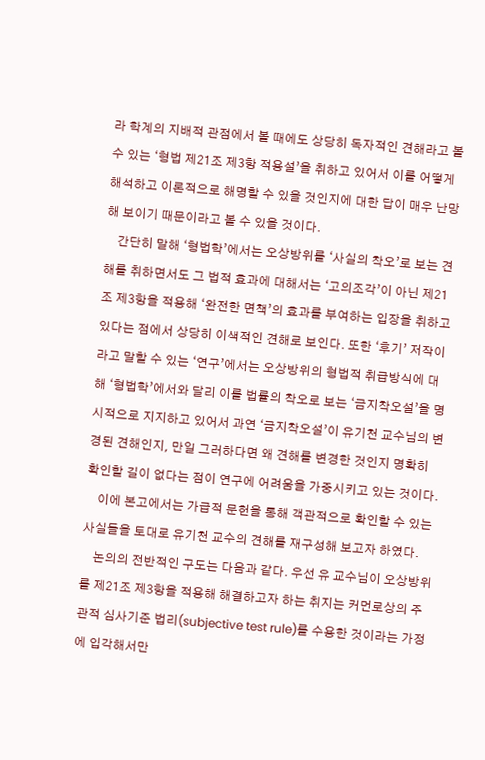라 학계의 지배적 관점에서 볼 때에도 상당히 독자적인 견해라고 볼 수 있는 ‘형법 제21조 제3항 적용설’을 취하고 있어서 이를 어떻게 해석하고 이론적으로 해명할 수 있을 것인지에 대한 답이 매우 난망해 보이기 때문이라고 볼 수 있을 것이다.
    간단히 말해 ‘형법학’에서는 오상방위를 ‘사실의 착오’로 보는 견해를 취하면서도 그 법적 효과에 대해서는 ‘고의조각’이 아닌 제21조 제3항을 적용해 ‘완전한 면책’의 효과를 부여하는 입장을 취하고 있다는 점에서 상당히 이색적인 견해로 보인다. 또한 ‘후기’ 저작이라고 말할 수 있는 ‘연구’에서는 오상방위의 형법적 취급방식에 대해 ‘형법학’에서와 달리 이를 법률의 착오로 보는 ‘금지착오설’을 명시적으로 지지하고 있어서 과연 ‘금지착오설’이 유기천 교수님의 변경된 견해인지, 만일 그러하다면 왜 견해를 변경한 것인지 명확히 확인할 길이 없다는 점이 연구에 어려움을 가중시키고 있는 것이다.
    이에 본고에서는 가급적 문헌을 통해 객관적으로 확인할 수 있는 사실들을 토대로 유기천 교수의 견해를 재구성해 보고자 하였다.
    논의의 전반적인 구도는 다음과 같다. 우선 유 교수님이 오상방위를 제21조 제3항을 적용해 해결하고자 하는 취지는 커먼로상의 주관적 심사기준 법리(subjective test rule)를 수용한 것이라는 가정에 입각해서만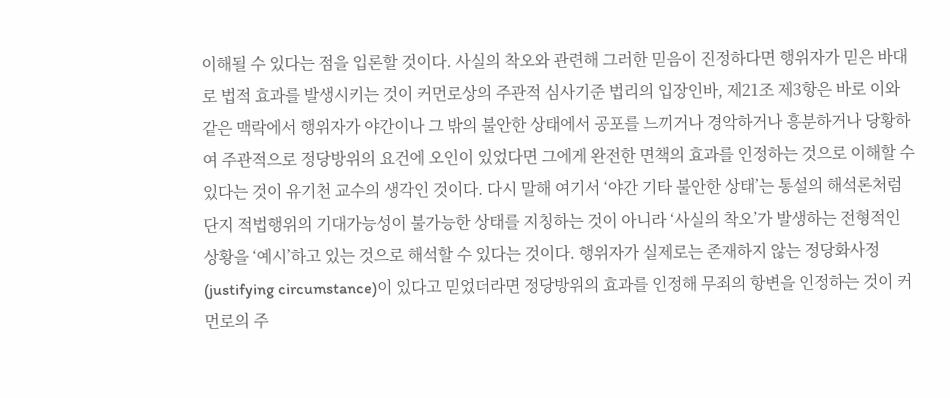이해될 수 있다는 점을 입론할 것이다. 사실의 착오와 관련해 그러한 믿음이 진정하다면 행위자가 믿은 바대로 법적 효과를 발생시키는 것이 커먼로상의 주관적 심사기준 법리의 입장인바, 제21조 제3항은 바로 이와 같은 맥락에서 행위자가 야간이나 그 밖의 불안한 상태에서 공포를 느끼거나 경악하거나 흥분하거나 당황하여 주관적으로 정당방위의 요건에 오인이 있었다면 그에게 완전한 면책의 효과를 인정하는 것으로 이해할 수 있다는 것이 유기천 교수의 생각인 것이다. 다시 말해 여기서 ‘야간 기타 불안한 상태’는 통설의 해석론처럼 단지 적법행위의 기대가능성이 불가능한 상태를 지칭하는 것이 아니라 ‘사실의 착오’가 발생하는 전형적인 상황을 ‘예시’하고 있는 것으로 해석할 수 있다는 것이다. 행위자가 실제로는 존재하지 않는 정당화사정(justifying circumstance)이 있다고 믿었더라면 정당방위의 효과를 인정해 무죄의 항변을 인정하는 것이 커먼로의 주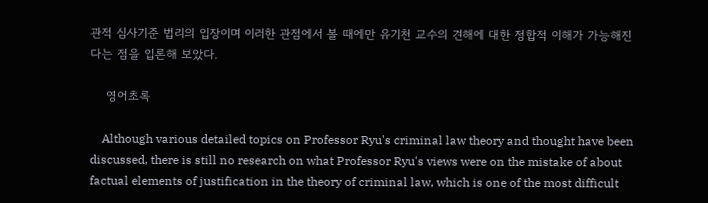관적 심사기준 법리의 입장이며 이러한 관점에서 볼 때에만 유기천 교수의 견해에 대한 정합적 이해가 가능해진다는 점을 입론해 보았다.

    영어초록

    Although various detailed topics on Professor Ryu's criminal law theory and thought have been discussed, there is still no research on what Professor Ryu's views were on the mistake of about factual elements of justification in the theory of criminal law, which is one of the most difficult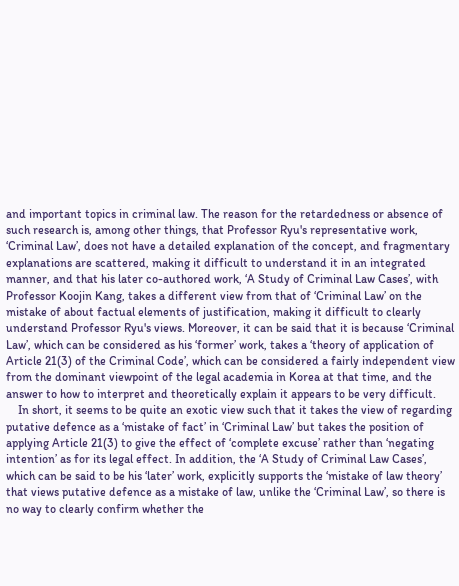and important topics in criminal law. The reason for the retardedness or absence of such research is, among other things, that Professor Ryu's representative work, ‘Criminal Law’, does not have a detailed explanation of the concept, and fragmentary explanations are scattered, making it difficult to understand it in an integrated manner, and that his later co-authored work, ‘A Study of Criminal Law Cases’, with Professor Koojin Kang, takes a different view from that of ‘Criminal Law’ on the mistake of about factual elements of justification, making it difficult to clearly understand Professor Ryu's views. Moreover, it can be said that it is because ‘Criminal Law’, which can be considered as his ‘former’ work, takes a ‘theory of application of Article 21(3) of the Criminal Code’, which can be considered a fairly independent view from the dominant viewpoint of the legal academia in Korea at that time, and the answer to how to interpret and theoretically explain it appears to be very difficult.
    In short, it seems to be quite an exotic view such that it takes the view of regarding putative defence as a ‘mistake of fact’ in ‘Criminal Law’ but takes the position of applying Article 21(3) to give the effect of ‘complete excuse’ rather than ‘negating intention’ as for its legal effect. In addition, the ‘A Study of Criminal Law Cases’, which can be said to be his ‘later’ work, explicitly supports the ‘mistake of law theory’ that views putative defence as a mistake of law, unlike the ‘Criminal Law’, so there is no way to clearly confirm whether the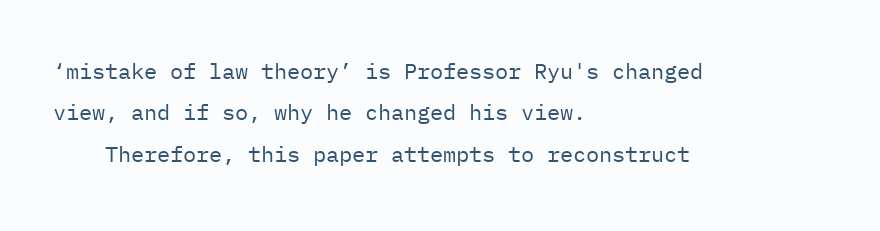‘mistake of law theory’ is Professor Ryu's changed view, and if so, why he changed his view.
    Therefore, this paper attempts to reconstruct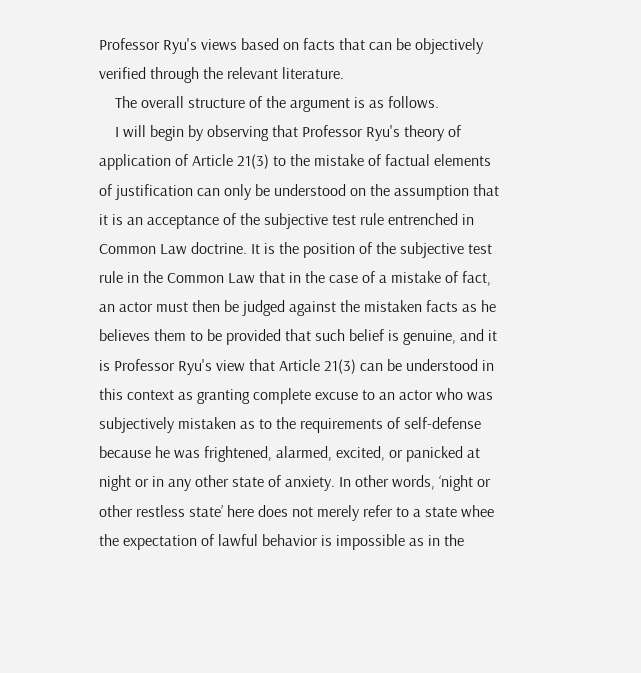Professor Ryu's views based on facts that can be objectively verified through the relevant literature.
    The overall structure of the argument is as follows.
    I will begin by observing that Professor Ryu's theory of application of Article 21(3) to the mistake of factual elements of justification can only be understood on the assumption that it is an acceptance of the subjective test rule entrenched in Common Law doctrine. It is the position of the subjective test rule in the Common Law that in the case of a mistake of fact, an actor must then be judged against the mistaken facts as he believes them to be provided that such belief is genuine, and it is Professor Ryu's view that Article 21(3) can be understood in this context as granting complete excuse to an actor who was subjectively mistaken as to the requirements of self-defense because he was frightened, alarmed, excited, or panicked at night or in any other state of anxiety. In other words, ‘night or other restless state’ here does not merely refer to a state whee the expectation of lawful behavior is impossible as in the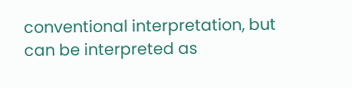conventional interpretation, but can be interpreted as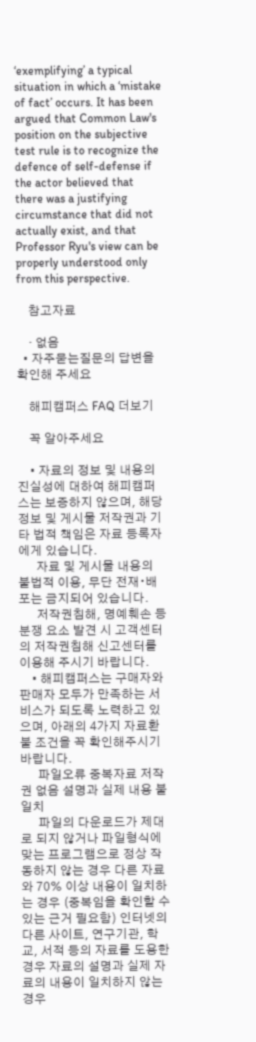‘exemplifying’ a typical situation in which a ‘mistake of fact’ occurs. It has been argued that Common Law's position on the subjective test rule is to recognize the defence of self-defense if the actor believed that there was a justifying circumstance that did not actually exist, and that Professor Ryu's view can be properly understood only from this perspective.

    참고자료

    · 없음
  • 자주묻는질문의 답변을 확인해 주세요

    해피캠퍼스 FAQ 더보기

    꼭 알아주세요

    • 자료의 정보 및 내용의 진실성에 대하여 해피캠퍼스는 보증하지 않으며, 해당 정보 및 게시물 저작권과 기타 법적 책임은 자료 등록자에게 있습니다.
      자료 및 게시물 내용의 불법적 이용, 무단 전재∙배포는 금지되어 있습니다.
      저작권침해, 명예훼손 등 분쟁 요소 발견 시 고객센터의 저작권침해 신고센터를 이용해 주시기 바랍니다.
    • 해피캠퍼스는 구매자와 판매자 모두가 만족하는 서비스가 되도록 노력하고 있으며, 아래의 4가지 자료환불 조건을 꼭 확인해주시기 바랍니다.
      파일오류 중복자료 저작권 없음 설명과 실제 내용 불일치
      파일의 다운로드가 제대로 되지 않거나 파일형식에 맞는 프로그램으로 정상 작동하지 않는 경우 다른 자료와 70% 이상 내용이 일치하는 경우 (중복임을 확인할 수 있는 근거 필요함) 인터넷의 다른 사이트, 연구기관, 학교, 서적 등의 자료를 도용한 경우 자료의 설명과 실제 자료의 내용이 일치하지 않는 경우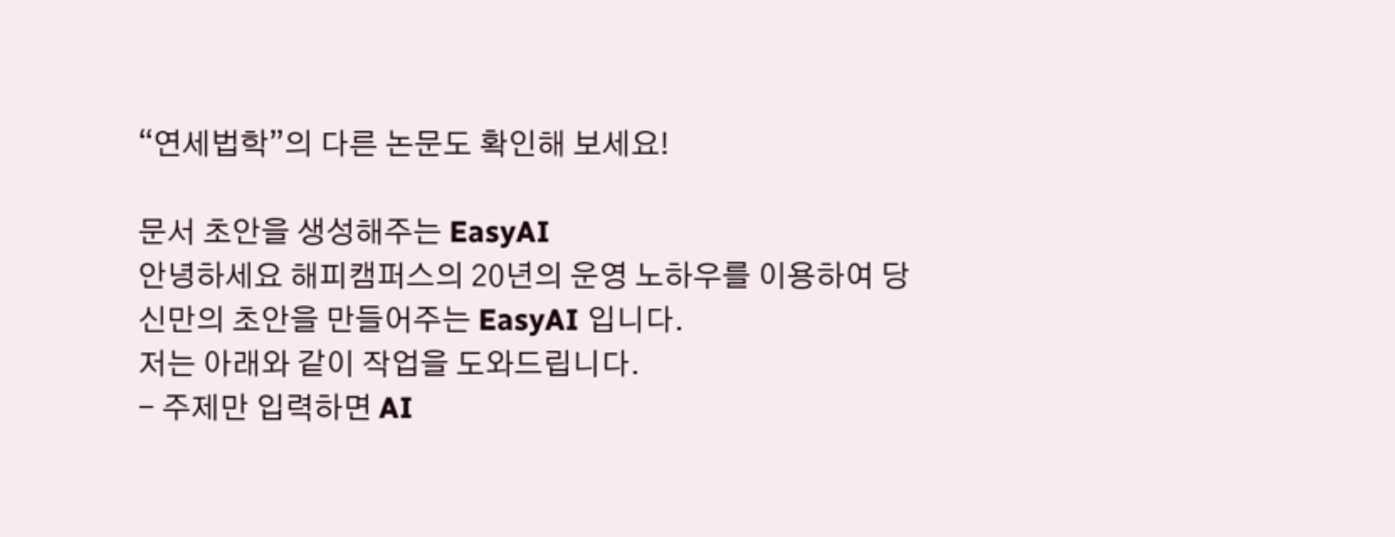“연세법학”의 다른 논문도 확인해 보세요!

문서 초안을 생성해주는 EasyAI
안녕하세요 해피캠퍼스의 20년의 운영 노하우를 이용하여 당신만의 초안을 만들어주는 EasyAI 입니다.
저는 아래와 같이 작업을 도와드립니다.
- 주제만 입력하면 AI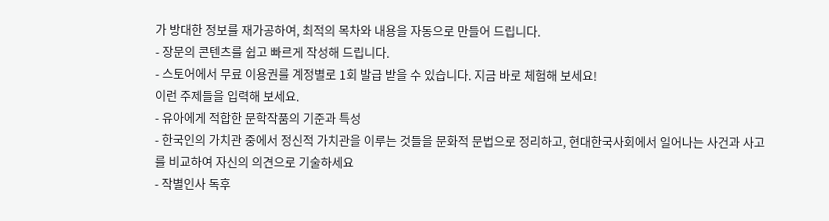가 방대한 정보를 재가공하여, 최적의 목차와 내용을 자동으로 만들어 드립니다.
- 장문의 콘텐츠를 쉽고 빠르게 작성해 드립니다.
- 스토어에서 무료 이용권를 계정별로 1회 발급 받을 수 있습니다. 지금 바로 체험해 보세요!
이런 주제들을 입력해 보세요.
- 유아에게 적합한 문학작품의 기준과 특성
- 한국인의 가치관 중에서 정신적 가치관을 이루는 것들을 문화적 문법으로 정리하고, 현대한국사회에서 일어나는 사건과 사고를 비교하여 자신의 의견으로 기술하세요
- 작별인사 독후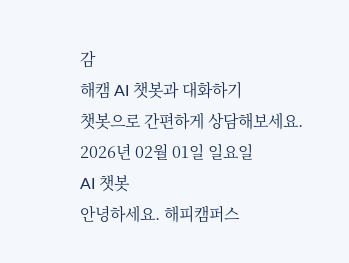감
해캠 AI 챗봇과 대화하기
챗봇으로 간편하게 상담해보세요.
2026년 02월 01일 일요일
AI 챗봇
안녕하세요. 해피캠퍼스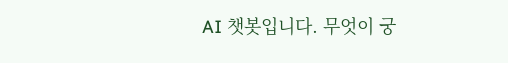AI 챗봇입니다. 무엇이 궁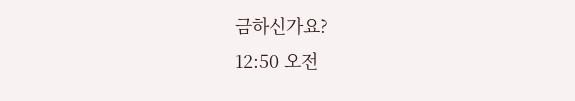금하신가요?
12:50 오전